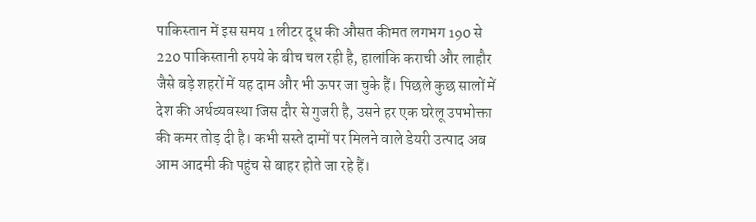पाकिस्तान में इस समय 1 लीटर दूध की औसत कीमत लगभग 190 से 220 पाकिस्तानी रुपये के बीच चल रही है, हालांकि कराची और लाहौर जैसे बड़े शहरों में यह दाम और भी ऊपर जा चुके हैं। पिछले कुछ सालों में देश की अर्थव्यवस्था जिस दौर से गुजरी है, उसने हर एक घरेलू उपभोक्ता की कमर तोड़ दी है। कभी सस्ते दामों पर मिलने वाले डेयरी उत्पाद अब आम आदमी की पहुंच से बाहर होते जा रहे हैं।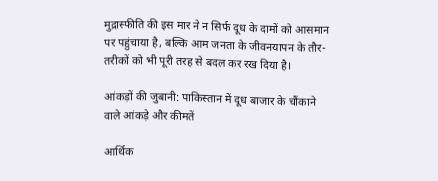मुद्रास्फीति की इस मार ने न सिर्फ दूध के दामों को आसमान पर पहुंचाया है, बल्कि आम जनता के जीवनयापन के तौर-तरीकों को भी पूरी तरह से बदल कर रख दिया है।

आंकड़ों की जुबानी: पाकिस्तान में दूध बाजार के चौंकाने वाले आंकड़े और कीमतें

आर्थिक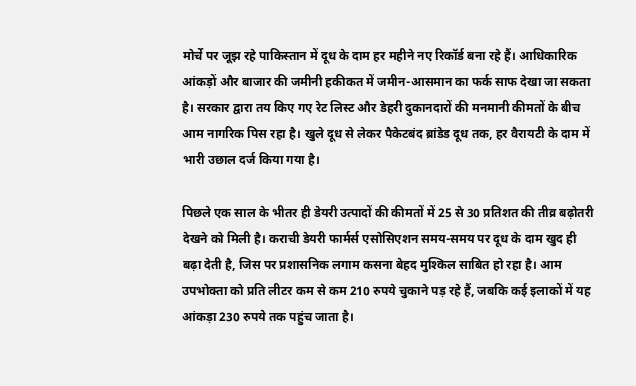मोर्चे पर जूझ रहे पाकिस्तान में दूध के दाम हर महीने नए रिकॉर्ड बना रहे हैं। आधिकारिक आंकड़ों और बाजार की जमीनी हकीकत में जमीन-आसमान का फर्क साफ देखा जा सकता है। सरकार द्वारा तय किए गए रेट लिस्ट और डेहरी दुकानदारों की मनमानी कीमतों के बीच आम नागरिक पिस रहा है। खुले दूध से लेकर पैकेटबंद ब्रांडेड दूध तक, हर वैरायटी के दाम में भारी उछाल दर्ज किया गया है।

पिछले एक साल के भीतर ही डेयरी उत्पादों की कीमतों में 25 से 30 प्रतिशत की तीव्र बढ़ोतरी देखने को मिली है। कराची डेयरी फार्मर्स एसोसिएशन समय-समय पर दूध के दाम खुद ही बढ़ा देती है, जिस पर प्रशासनिक लगाम कसना बेहद मुश्किल साबित हो रहा है। आम उपभोक्ता को प्रति लीटर कम से कम 210 रुपये चुकाने पड़ रहे हैं, जबकि कई इलाकों में यह आंकड़ा 230 रुपये तक पहुंच जाता है।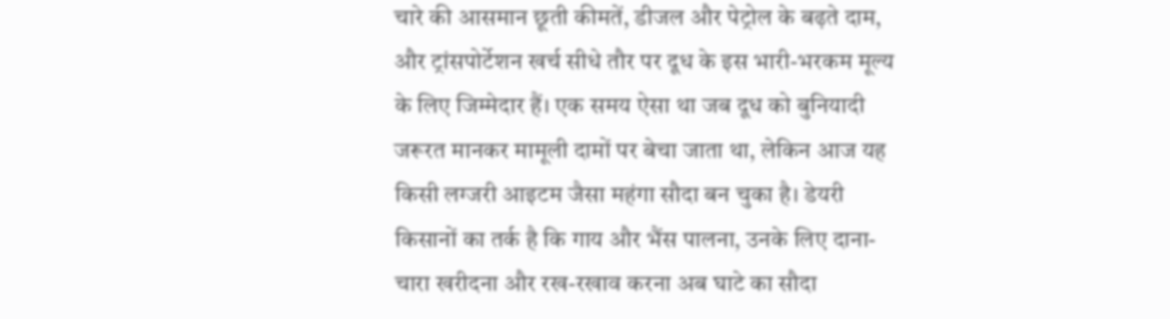चारे की आसमान छूती कीमतें, डीजल और पेट्रोल के बढ़ते दाम, और ट्रांसपोर्टेशन खर्च सीधे तौर पर दूध के इस भारी-भरकम मूल्य के लिए जिम्मेदार हैं। एक समय ऐसा था जब दूध को बुनियादी जरूरत मानकर मामूली दामों पर बेचा जाता था, लेकिन आज यह किसी लग्जरी आइटम जैसा महंगा सौदा बन चुका है। डेयरी किसानों का तर्क है कि गाय और भैंस पालना, उनके लिए दाना-चारा खरीदना और रख-रखाव करना अब घाटे का सौदा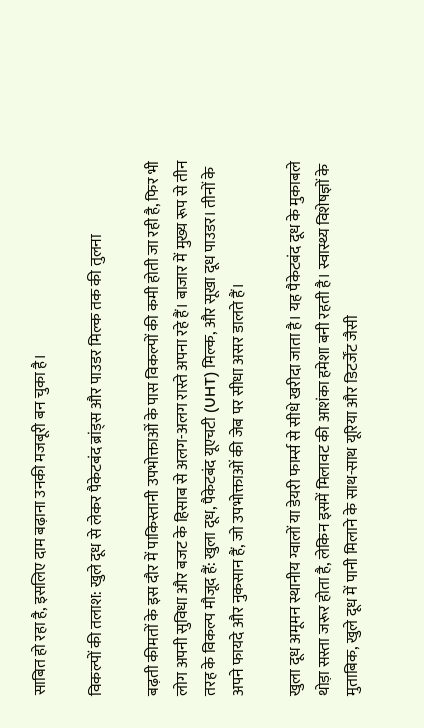साबित हो रहा है, इसलिए दाम बढ़ाना उनकी मजबूरी बन चुका है।

विकल्पों की तलाश: खुले दूध से लेकर पैकेटबंद ब्रांड्स और पाउडर मिल्क तक की तुलना

बढ़ती कीमतों के इस दौर में पाकिस्तानी उपभोक्ताओं के पास विकल्पों की कमी होती जा रही है, फिर भी लोग अपनी सुविधा और बजट के हिसाब से अलग-अलग रास्ते अपना रहे हैं। बाजार में मुख्य रूप से तीन तरह के विकल्प मौजूद हैं: खुला दूध, पैकेटबंद यूएचटी (UHT) मिल्क, और सूखा दूध पाउडर। तीनों के अपने फायदे और नुकसान हैं, जो उपभोक्ताओं की जेब पर सीधा असर डालते हैं।

खुला दूध अमूमन स्थानीय ग्वालों या डेयरी फार्म्स से सीधे खरीदा जाता है। यह पैकेटबंद दूध के मुकाबले थोड़ा सस्ता जरूर होता है, लेकिन इसमें मिलावट की आशंका हमेशा बनी रहती है। स्वास्थ्य विशेषज्ञों के मुताबिक, खुले दूध में पानी मिलाने के साथ-साथ यूरिया और डिटर्जेंट जैसी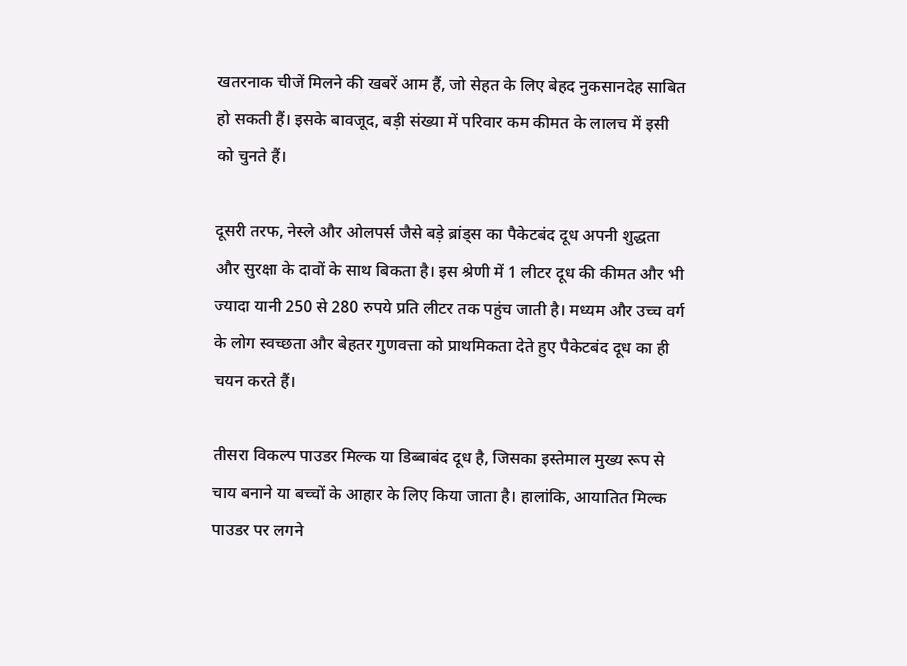खतरनाक चीजें मिलने की खबरें आम हैं, जो सेहत के लिए बेहद नुकसानदेह साबित हो सकती हैं। इसके बावजूद, बड़ी संख्या में परिवार कम कीमत के लालच में इसी को चुनते हैं।

दूसरी तरफ, नेस्ले और ओलपर्स जैसे बड़े ब्रांड्स का पैकेटबंद दूध अपनी शुद्धता और सुरक्षा के दावों के साथ बिकता है। इस श्रेणी में 1 लीटर दूध की कीमत और भी ज्यादा यानी 250 से 280 रुपये प्रति लीटर तक पहुंच जाती है। मध्यम और उच्च वर्ग के लोग स्वच्छता और बेहतर गुणवत्ता को प्राथमिकता देते हुए पैकेटबंद दूध का ही चयन करते हैं।

तीसरा विकल्प पाउडर मिल्क या डिब्बाबंद दूध है, जिसका इस्तेमाल मुख्य रूप से चाय बनाने या बच्चों के आहार के लिए किया जाता है। हालांकि, आयातित मिल्क पाउडर पर लगने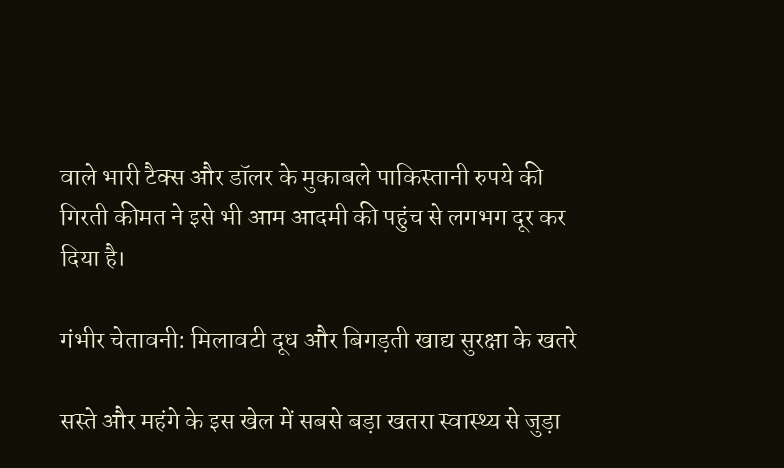वाले भारी टैक्स और डॉलर के मुकाबले पाकिस्तानी रुपये की गिरती कीमत ने इसे भी आम आदमी की पहुंच से लगभग दूर कर दिया है।

गंभीर चेतावनी: मिलावटी दूध और बिगड़ती खाद्य सुरक्षा के खतरे

सस्ते और महंगे के इस खेल में सबसे बड़ा खतरा स्वास्थ्य से जुड़ा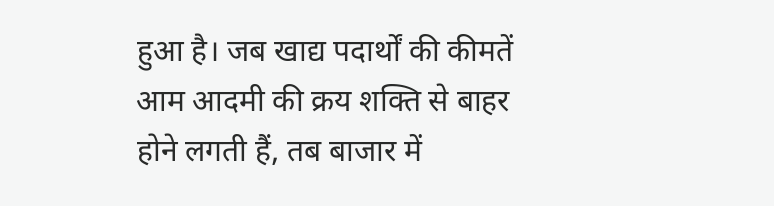हुआ है। जब खाद्य पदार्थों की कीमतें आम आदमी की क्रय शक्ति से बाहर होने लगती हैं, तब बाजार में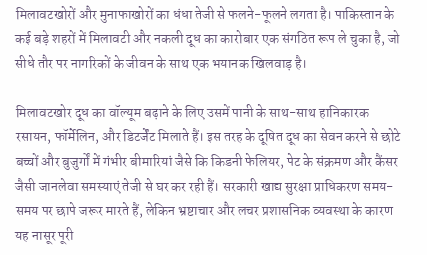मिलावटखोरों और मुनाफाखोरों का धंधा तेजी से फलने-फूलने लगता है। पाकिस्तान के कई बड़े शहरों में मिलावटी और नकली दूध का कारोबार एक संगठित रूप ले चुका है, जो सीधे तौर पर नागरिकों के जीवन के साथ एक भयानक खिलवाड़ है।

मिलावटखोर दूध का वॉल्यूम बढ़ाने के लिए उसमें पानी के साथ-साथ हानिकारक रसायन, फॉर्मेलिन, और डिटर्जेंट मिलाते हैं। इस तरह के दूषित दूध का सेवन करने से छोटे बच्चों और बुजुर्गों में गंभीर बीमारियां जैसे कि किडनी फेलियर, पेट के संक्रमण और कैंसर जैसी जानलेवा समस्याएं तेजी से घर कर रही हैं। सरकारी खाद्य सुरक्षा प्राधिकरण समय-समय पर छापे जरूर मारते हैं, लेकिन भ्रष्टाचार और लचर प्रशासनिक व्यवस्था के कारण यह नासूर पूरी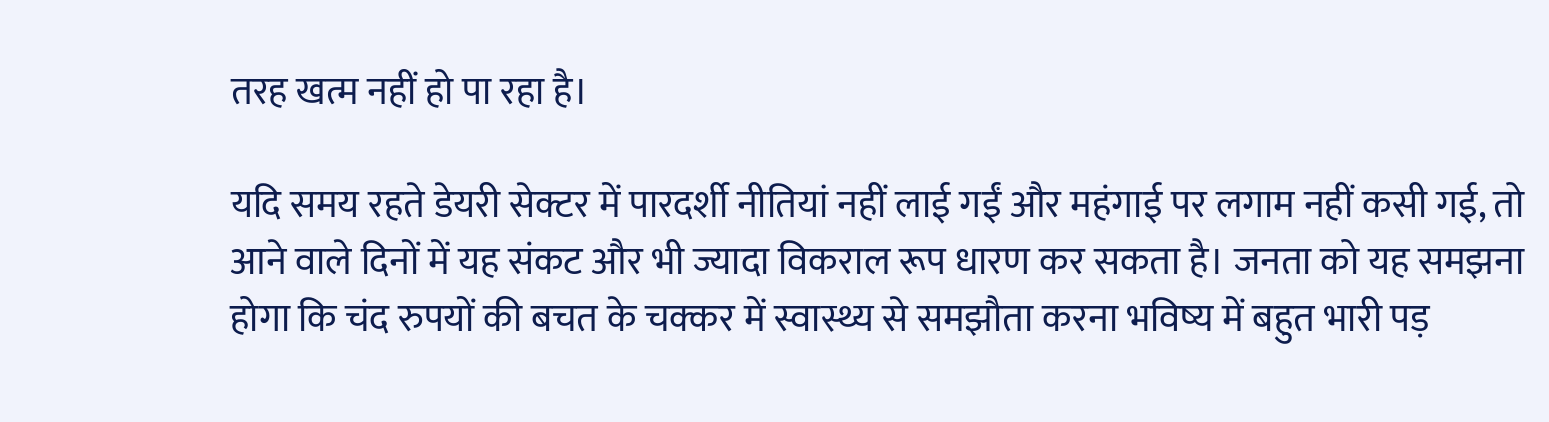तरह खत्म नहीं हो पा रहा है।

यदि समय रहते डेयरी सेक्टर में पारदर्शी नीतियां नहीं लाई गईं और महंगाई पर लगाम नहीं कसी गई, तो आने वाले दिनों में यह संकट और भी ज्यादा विकराल रूप धारण कर सकता है। जनता को यह समझना होगा कि चंद रुपयों की बचत के चक्कर में स्वास्थ्य से समझौता करना भविष्य में बहुत भारी पड़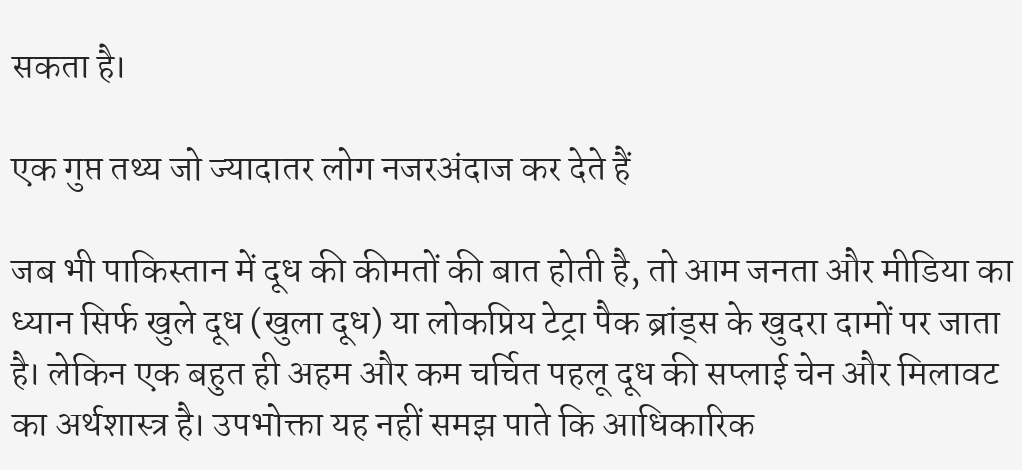सकता है।

एक गुप्त तथ्य जो ज्यादातर लोग नजरअंदाज कर देते हैं

जब भी पाकिस्तान में दूध की कीमतों की बात होती है, तो आम जनता और मीडिया का ध्यान सिर्फ खुले दूध (खुला दूध) या लोकप्रिय टेट्रा पैक ब्रांड्स के खुदरा दामों पर जाता है। लेकिन एक बहुत ही अहम और कम चर्चित पहलू दूध की सप्लाई चेन और मिलावट का अर्थशास्त्र है। उपभोक्ता यह नहीं समझ पाते कि आधिकारिक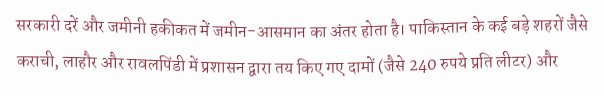सरकारी दरें और जमीनी हकीकत में जमीन-आसमान का अंतर होता है। पाकिस्तान के कई बड़े शहरों जैसे कराची, लाहौर और रावलपिंडी में प्रशासन द्वारा तय किए गए दामों (जैसे 240 रुपये प्रति लीटर) और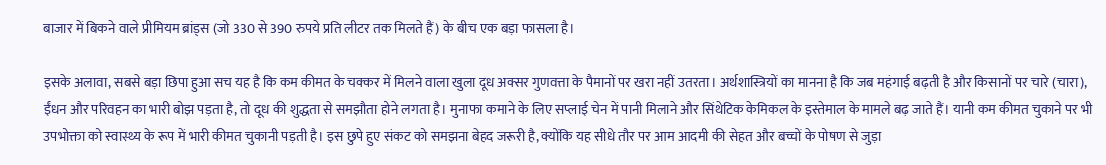बाजार में बिकने वाले प्रीमियम ब्रांड्स (जो 330 से 390 रुपये प्रति लीटर तक मिलते हैं) के बीच एक बड़ा फासला है।

इसके अलावा, सबसे बड़ा छिपा हुआ सच यह है कि कम कीमत के चक्कर में मिलने वाला खुला दूध अक्सर गुणवत्ता के पैमानों पर खरा नहीं उतरता। अर्थशास्त्रियों का मानना है कि जब महंगाई बढ़ती है और किसानों पर चारे (चारा), ईंधन और परिवहन का भारी बोझ पड़ता है, तो दूध की शुद्धता से समझौता होने लगता है। मुनाफा कमाने के लिए सप्लाई चेन में पानी मिलाने और सिंथेटिक केमिकल के इस्तेमाल के मामले बढ़ जाते हैं। यानी कम कीमत चुकाने पर भी उपभोक्ता को स्वास्थ्य के रूप में भारी कीमत चुकानी पड़ती है। इस छुपे हुए संकट को समझना बेहद जरूरी है, क्योंकि यह सीधे तौर पर आम आदमी की सेहत और बच्चों के पोषण से जुड़ा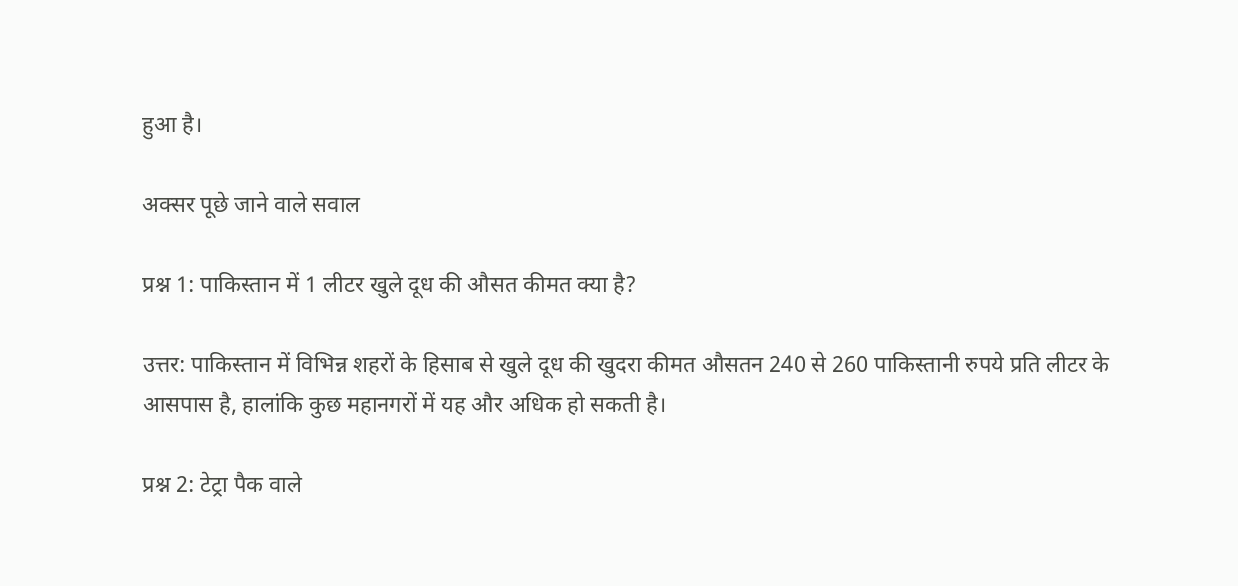हुआ है।

अक्सर पूछे जाने वाले सवाल

प्रश्न 1: पाकिस्तान में 1 लीटर खुले दूध की औसत कीमत क्या है?

उत्तर: पाकिस्तान में विभिन्न शहरों के हिसाब से खुले दूध की खुदरा कीमत औसतन 240 से 260 पाकिस्तानी रुपये प्रति लीटर के आसपास है, हालांकि कुछ महानगरों में यह और अधिक हो सकती है।

प्रश्न 2: टेट्रा पैक वाले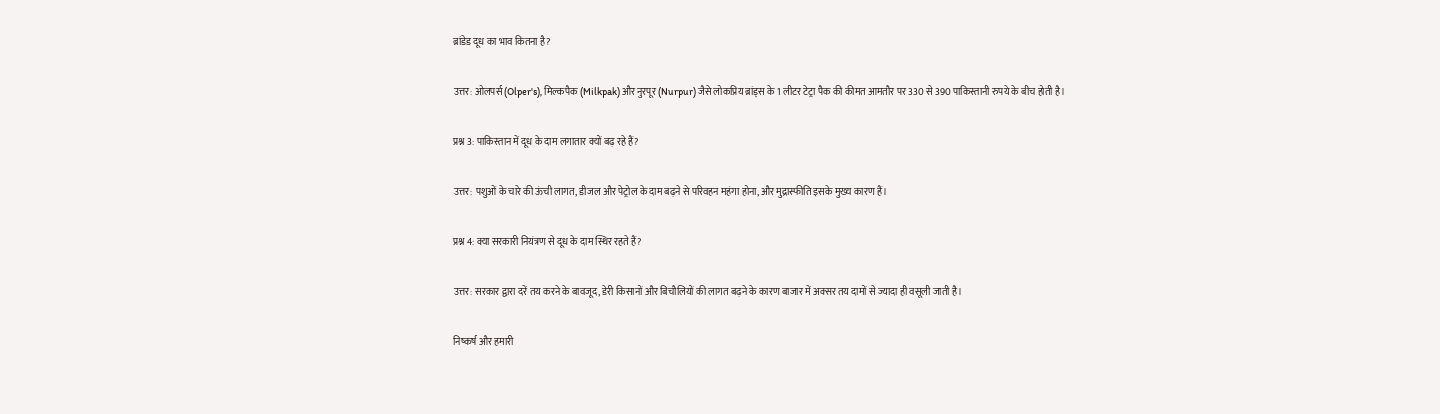ब्रांडेड दूध का भाव कितना है?

उत्तर: ओलपर्स (Olper's), मिल्कपैक (Milkpak) और नुरपूर (Nurpur) जैसे लोकप्रिय ब्रांड्स के 1 लीटर टेट्रा पैक की कीमत आमतौर पर 330 से 390 पाकिस्तानी रुपये के बीच होती है।

प्रश्न 3: पाकिस्तान में दूध के दाम लगातार क्यों बढ़ रहे हैं?

उत्तर: पशुओं के चारे की ऊंची लागत, डीजल और पेट्रोल के दाम बढ़ने से परिवहन महंगा होना, और मुद्रास्फीति इसके मुख्य कारण हैं।

प्रश्न 4: क्या सरकारी नियंत्रण से दूध के दाम स्थिर रहते हैं?

उत्तर: सरकार द्वारा दरें तय करने के बावजूद, डेरी किसानों और बिचौलियों की लागत बढ़ने के कारण बाजार में अक्सर तय दामों से ज्यादा ही वसूली जाती है।

निष्कर्ष और हमारी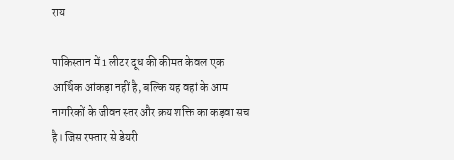राय

पाकिस्तान में 1 लीटर दूध की कीमत केवल एक आर्थिक आंकड़ा नहीं है, बल्कि यह वहां के आम नागरिकों के जीवन स्तर और क्रय शक्ति का कड़वा सच है। जिस रफ्तार से डेयरी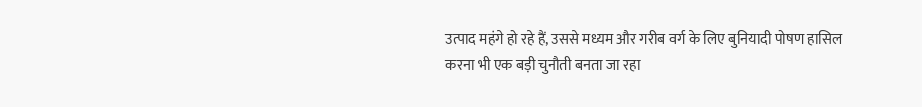उत्पाद महंगे हो रहे हैं, उससे मध्यम और गरीब वर्ग के लिए बुनियादी पोषण हासिल करना भी एक बड़ी चुनौती बनता जा रहा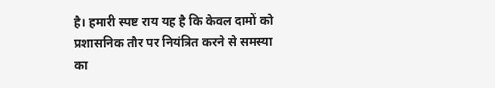है। हमारी स्पष्ट राय यह है कि केवल दामों को प्रशासनिक तौर पर नियंत्रित करने से समस्या का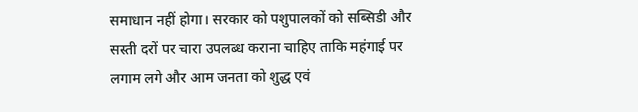समाधान नहीं होगा। सरकार को पशुपालकों को सब्सिडी और सस्ती दरों पर चारा उपलब्ध कराना चाहिए ताकि महंगाई पर लगाम लगे और आम जनता को शुद्ध एवं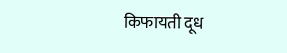किफायती दूध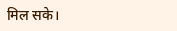मिल सके।